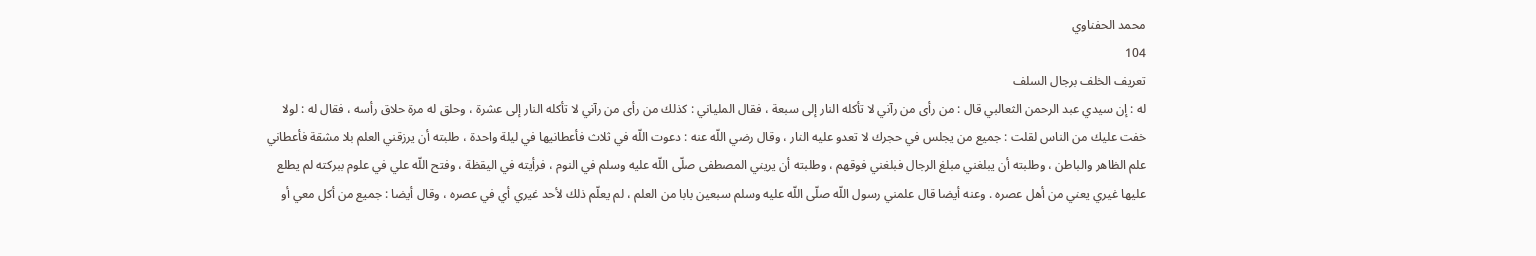محمد الحفناوي
104
تعريف الخلف برجال السلف
له : إن سيدي عبد الرحمن الثعالبي قال : من رأى من رآني لا تأكله النار إلى سبعة ، فقال الملياني : كذلك من رأى من رآني لا تأكله النار إلى عشرة ، وحلق له مرة حلاق رأسه ، فقال له : لولا خفت عليك من الناس لقلت : جميع من يجلس في حجرك لا تعدو عليه النار ، وقال رضي اللّه عنه : دعوت اللّه في ثلاث فأعطانيها في ليلة واحدة ، طلبته أن يرزقني العلم بلا مشقة فأعطاني علم الظاهر والباطن ، وطلبته أن يبلغني مبلغ الرجال فبلغني فوقهم ، وطلبته أن يريني المصطفى صلّى اللّه عليه وسلم في النوم ، فرأيته في اليقظة ، وفتح اللّه علي في علوم ببركته لم يطلع عليها غيري يعني من أهل عصره . وعنه أيضا قال علمني رسول اللّه صلّى اللّه عليه وسلم سبعين بابا من العلم ، لم يعلّم ذلك لأحد غيري أي في عصره ، وقال أيضا : جميع من أكل معي أو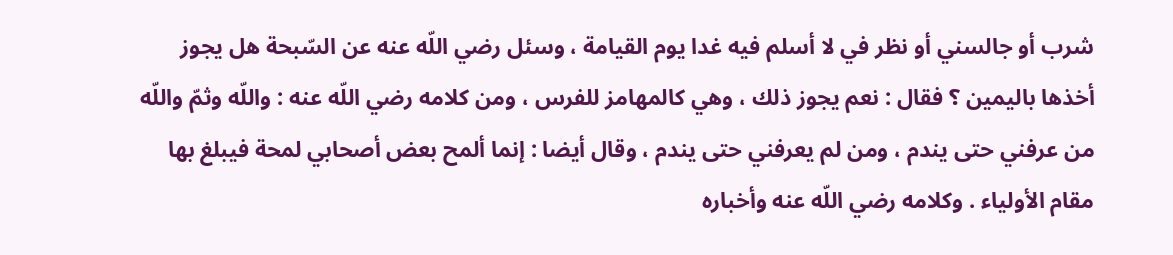شرب أو جالسني أو نظر في لا أسلم فيه غدا يوم القيامة ، وسئل رضي اللّه عنه عن السّبحة هل يجوز أخذها باليمين ؟ فقال : نعم يجوز ذلك ، وهي كالمهامز للفرس ، ومن كلامه رضي اللّه عنه : واللّه وثمّ واللّه من عرفني حتى يندم ، ومن لم يعرفني حتى يندم ، وقال أيضا : إنما ألمح بعض أصحابي لمحة فيبلغ بها مقام الأولياء . وكلامه رضي اللّه عنه وأخباره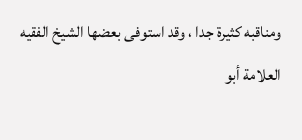ومناقبه كثيرة جدا ، وقد استوفى بعضها الشيخ الفقيه العلامة أبو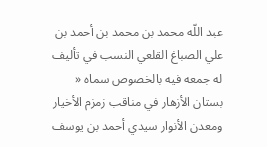عبد اللّه محمد بن محمد بن أحمد بن علي الصباغ القلعي النسب في تأليف له جمعه فيه بالخصوص سماه « بستان الأزهار في مناقب زمزم الأخيار ومعدن الأنوار سيدي أحمد بن يوسف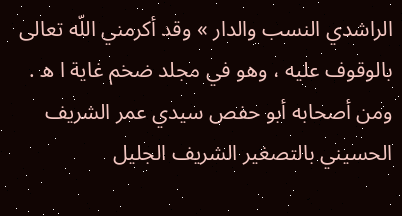الراشدي النسب والدار » وقد أكرمني اللّه تعالى بالوقوف عليه ، وهو في مجلد ضخم غاية ا ه . ومن أصحابه أبو حفص سيدي عمر الشريف الحسيني بالتصغير الشريف الجليل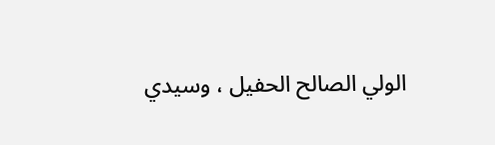الولي الصالح الحفيل ، وسيدي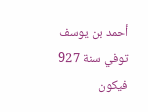أحمد بن يوسف توفي سنة 927 فيكون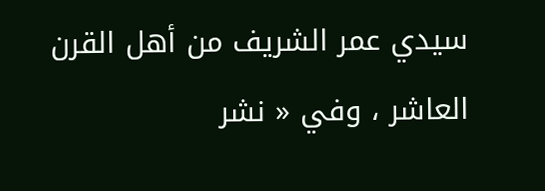سيدي عمر الشريف من أهل القرن العاشر ، وفي « نشر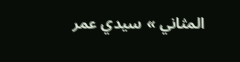المثاني » سيدي عمر